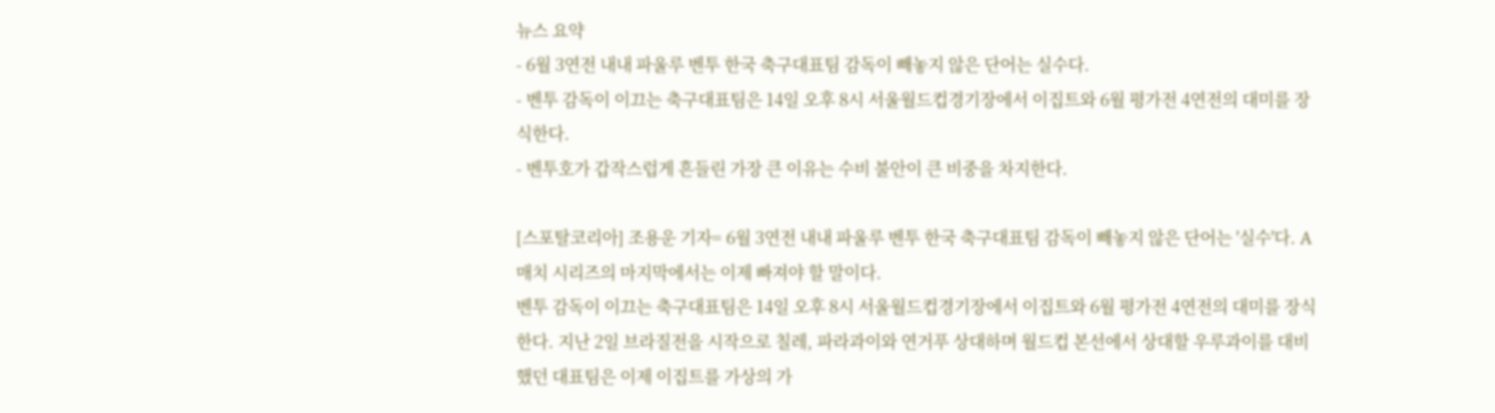뉴스 요약
- 6월 3연전 내내 파울루 벤투 한국 축구대표팀 감독이 빼놓지 않은 단어는 실수다.
- 벤투 감독이 이끄는 축구대표팀은 14일 오후 8시 서울월드컵경기장에서 이집트와 6월 평가전 4연전의 대미를 장식한다.
- 벤투호가 갑작스럽게 흔들린 가장 큰 이유는 수비 불안이 큰 비중을 차지한다.

[스포탈코리아] 조용운 기자= 6월 3연전 내내 파울루 벤투 한국 축구대표팀 감독이 빼놓지 않은 단어는 '실수'다. A매치 시리즈의 마지막에서는 이제 빠져야 할 말이다.
벤투 감독이 이끄는 축구대표팀은 14일 오후 8시 서울월드컵경기장에서 이집트와 6월 평가전 4연전의 대미를 장식한다. 지난 2일 브라질전을 시작으로 칠레, 파라과이와 연거푸 상대하며 월드컵 본선에서 상대할 우루과이를 대비했던 대표팀은 이제 이집트를 가상의 가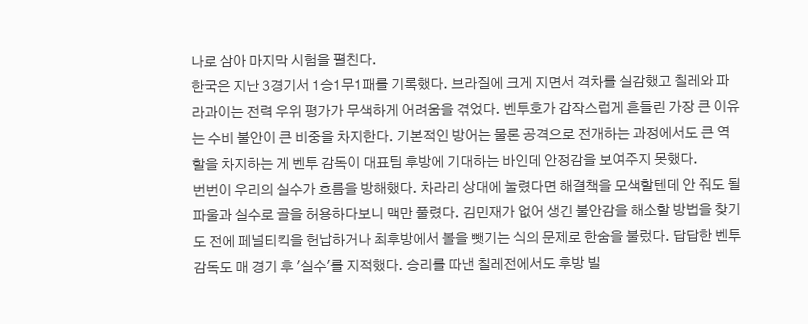나로 삼아 마지막 시험을 펼친다.
한국은 지난 3경기서 1승1무1패를 기록했다. 브라질에 크게 지면서 격차를 실감했고 칠레와 파라과이는 전력 우위 평가가 무색하게 어려움을 겪었다. 벤투호가 갑작스럽게 흔들린 가장 큰 이유는 수비 불안이 큰 비중을 차지한다. 기본적인 방어는 물론 공격으로 전개하는 과정에서도 큰 역할을 차지하는 게 벤투 감독이 대표팀 후방에 기대하는 바인데 안정감을 보여주지 못했다.
번번이 우리의 실수가 흐름을 방해했다. 차라리 상대에 눌렸다면 해결책을 모색할텐데 안 줘도 될 파울과 실수로 골을 허용하다보니 맥만 풀렸다. 김민재가 없어 생긴 불안감을 해소할 방법을 찾기도 전에 페널티킥을 헌납하거나 최후방에서 볼을 뺏기는 식의 문제로 한숨을 불렀다. 답답한 벤투 감독도 매 경기 후 '실수'를 지적했다. 승리를 따낸 칠레전에서도 후방 빌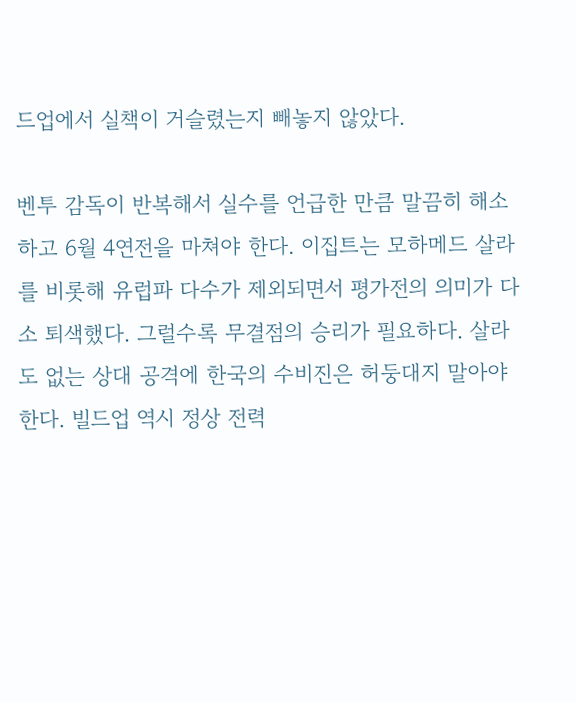드업에서 실책이 거슬렸는지 빼놓지 않았다.

벤투 감독이 반복해서 실수를 언급한 만큼 말끔히 해소하고 6월 4연전을 마쳐야 한다. 이집트는 모하메드 살라를 비롯해 유럽파 다수가 제외되면서 평가전의 의미가 다소 퇴색했다. 그럴수록 무결점의 승리가 필요하다. 살라도 없는 상대 공격에 한국의 수비진은 허둥대지 말아야 한다. 빌드업 역시 정상 전력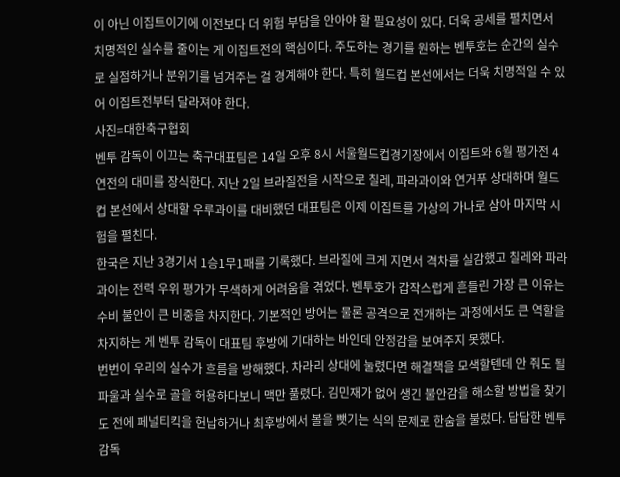이 아닌 이집트이기에 이전보다 더 위험 부담을 안아야 할 필요성이 있다. 더욱 공세를 펼치면서 치명적인 실수를 줄이는 게 이집트전의 핵심이다. 주도하는 경기를 원하는 벤투호는 순간의 실수로 실점하거나 분위기를 넘겨주는 걸 경계해야 한다. 특히 월드컵 본선에서는 더욱 치명적일 수 있어 이집트전부터 달라져야 한다.
사진=대한축구협회
벤투 감독이 이끄는 축구대표팀은 14일 오후 8시 서울월드컵경기장에서 이집트와 6월 평가전 4연전의 대미를 장식한다. 지난 2일 브라질전을 시작으로 칠레, 파라과이와 연거푸 상대하며 월드컵 본선에서 상대할 우루과이를 대비했던 대표팀은 이제 이집트를 가상의 가나로 삼아 마지막 시험을 펼친다.
한국은 지난 3경기서 1승1무1패를 기록했다. 브라질에 크게 지면서 격차를 실감했고 칠레와 파라과이는 전력 우위 평가가 무색하게 어려움을 겪었다. 벤투호가 갑작스럽게 흔들린 가장 큰 이유는 수비 불안이 큰 비중을 차지한다. 기본적인 방어는 물론 공격으로 전개하는 과정에서도 큰 역할을 차지하는 게 벤투 감독이 대표팀 후방에 기대하는 바인데 안정감을 보여주지 못했다.
번번이 우리의 실수가 흐름을 방해했다. 차라리 상대에 눌렸다면 해결책을 모색할텐데 안 줘도 될 파울과 실수로 골을 허용하다보니 맥만 풀렸다. 김민재가 없어 생긴 불안감을 해소할 방법을 찾기도 전에 페널티킥을 헌납하거나 최후방에서 볼을 뺏기는 식의 문제로 한숨을 불렀다. 답답한 벤투 감독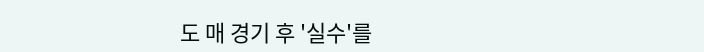도 매 경기 후 '실수'를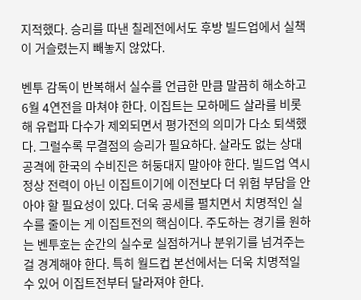지적했다. 승리를 따낸 칠레전에서도 후방 빌드업에서 실책이 거슬렸는지 빼놓지 않았다.

벤투 감독이 반복해서 실수를 언급한 만큼 말끔히 해소하고 6월 4연전을 마쳐야 한다. 이집트는 모하메드 살라를 비롯해 유럽파 다수가 제외되면서 평가전의 의미가 다소 퇴색했다. 그럴수록 무결점의 승리가 필요하다. 살라도 없는 상대 공격에 한국의 수비진은 허둥대지 말아야 한다. 빌드업 역시 정상 전력이 아닌 이집트이기에 이전보다 더 위험 부담을 안아야 할 필요성이 있다. 더욱 공세를 펼치면서 치명적인 실수를 줄이는 게 이집트전의 핵심이다. 주도하는 경기를 원하는 벤투호는 순간의 실수로 실점하거나 분위기를 넘겨주는 걸 경계해야 한다. 특히 월드컵 본선에서는 더욱 치명적일 수 있어 이집트전부터 달라져야 한다.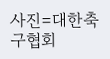사진=대한축구협회